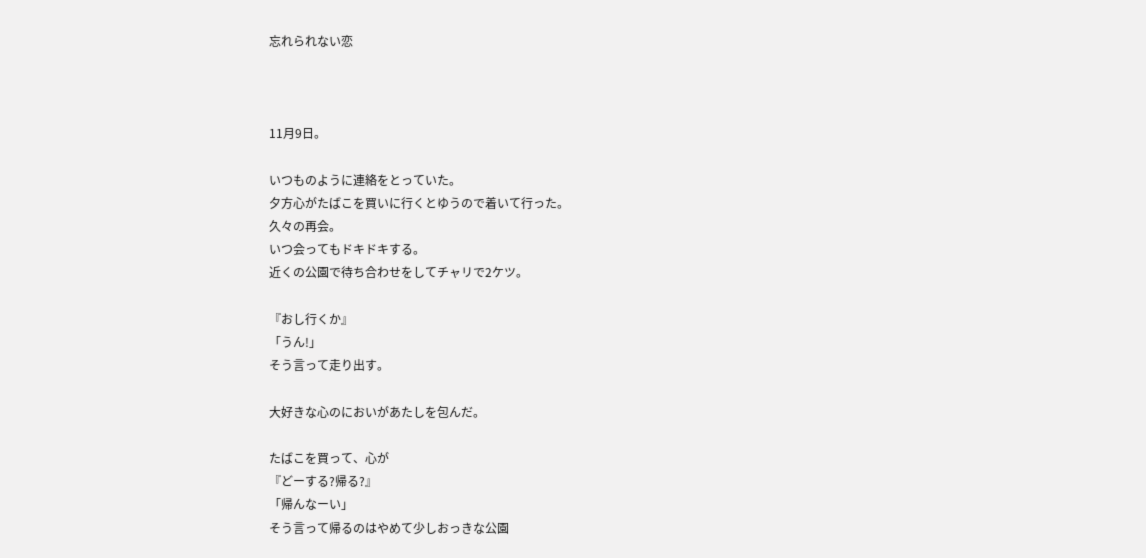忘れられない恋



11月9日。

いつものように連絡をとっていた。
夕方心がたばこを買いに行くとゆうので着いて行った。
久々の再会。
いつ会ってもドキドキする。
近くの公園で待ち合わせをしてチャリで2ケツ。

『おし行くか』
「うん!」
そう言って走り出す。

大好きな心のにおいがあたしを包んだ。

たばこを買って、心が
『どーする?帰る?』
「帰んなーい」
そう言って帰るのはやめて少しおっきな公園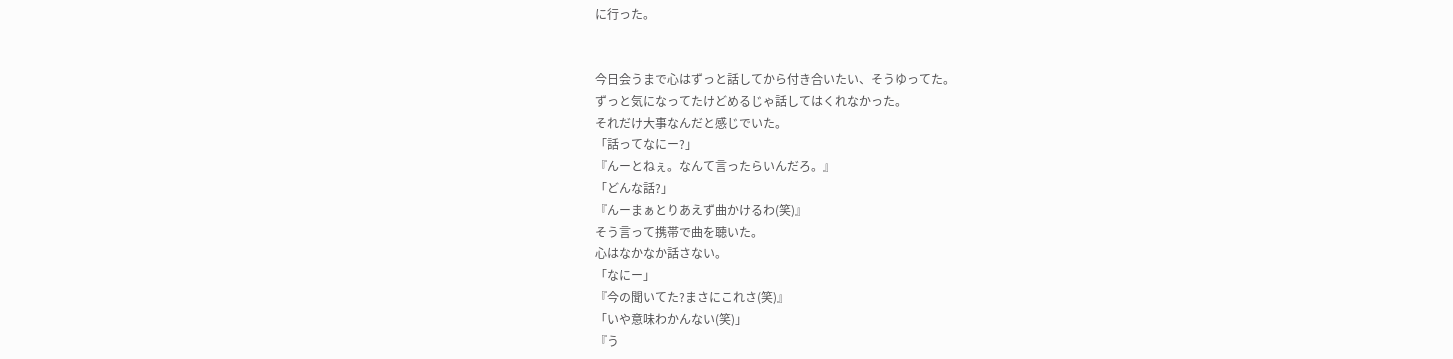に行った。


今日会うまで心はずっと話してから付き合いたい、そうゆってた。
ずっと気になってたけどめるじゃ話してはくれなかった。
それだけ大事なんだと感じでいた。
「話ってなにー?」
『んーとねぇ。なんて言ったらいんだろ。』
「どんな話?」
『んーまぁとりあえず曲かけるわ(笑)』
そう言って携帯で曲を聴いた。
心はなかなか話さない。
「なにー」
『今の聞いてた?まさにこれさ(笑)』
「いや意味わかんない(笑)」
『う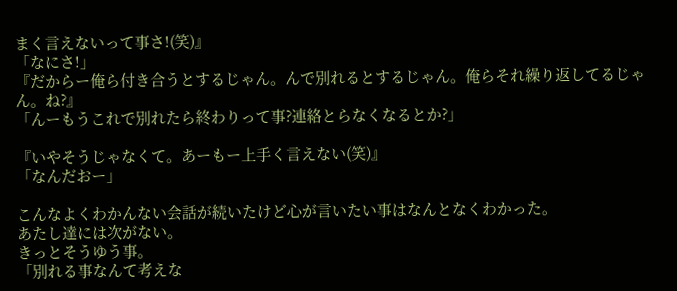まく言えないって事さ!(笑)』
「なにさ!」
『だからー俺ら付き合うとするじゃん。んで別れるとするじゃん。俺らそれ繰り返してるじゃん。ね?』
「んーもうこれで別れたら終わりって事?連絡とらなくなるとか?」

『いやそうじゃなくて。あーもー上手く言えない(笑)』
「なんだおー」

こんなよくわかんない会話が続いたけど心が言いたい事はなんとなくわかった。
あたし達には次がない。
きっとそうゆう事。
「別れる事なんて考えな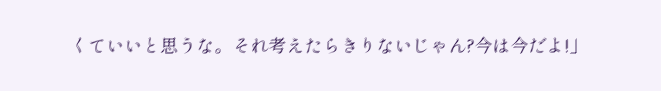くていいと思うな。それ考えたらきりないじゃん?今は今だよ!」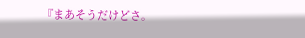『まあそうだけどさ。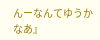んーなんてゆうかなあ』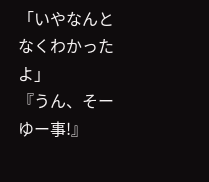「いやなんとなくわかったよ」
『うん、そーゆー事!』